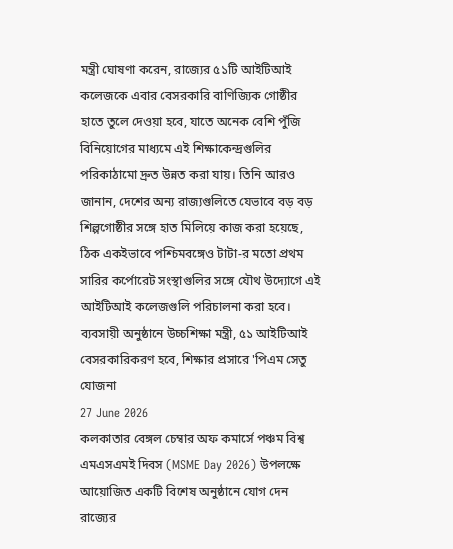মন্ত্রী ঘোষণা করেন, রাজ্যের ৫১টি আইটিআই কলেজকে এবার বেসরকারি বাণিজ্যিক গোষ্ঠীর হাতে তুলে দেওয়া হবে, যাতে অনেক বেশি পুঁজি বিনিয়োগের মাধ্যমে এই শিক্ষাকেন্দ্রগুলির পরিকাঠামো দ্রুত উন্নত করা যায়। তিনি আরও জানান, দেশের অন্য রাজ্যগুলিতে যেভাবে বড় বড় শিল্পগোষ্ঠীর সঙ্গে হাত মিলিয়ে কাজ করা হয়েছে, ঠিক একইভাবে পশ্চিমবঙ্গেও টাটা-র মতো প্রথম সারির কর্পোরেট সংস্থাগুলির সঙ্গে যৌথ উদ্যোগে এই আইটিআই কলেজগুলি পরিচালনা করা হবে।
ব্যবসায়ী অনুষ্ঠানে উচ্চশিক্ষা মন্ত্রী, ৫১ আইটিআই বেসরকারিকরণ হবে, শিক্ষার প্রসারে 'পিএম সেতু যোজনা
27 June 2026
কলকাতার বেঙ্গল চেম্বার অফ কমার্সে পঞ্চম বিশ্ব এমএসএমই দিবস (MSME Day 2026) উপলক্ষে আয়োজিত একটি বিশেষ অনুষ্ঠানে যোগ দেন রাজ্যের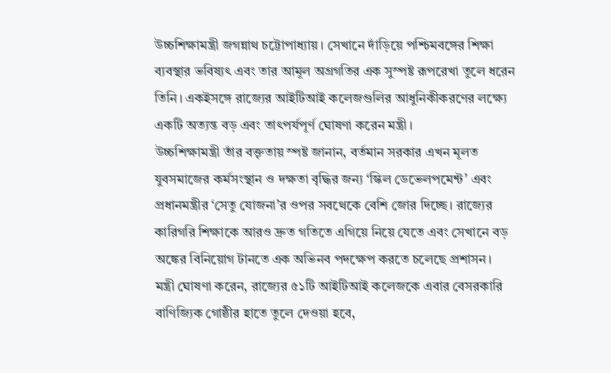উচ্চশিক্ষামন্ত্রী জগন্নাথ চট্টোপাধ্যায় । সেখানে দাঁড়িয়ে পশ্চিমবঙ্গের শিক্ষা ব্যবস্থার ভবিষ্যৎ এবং তার আমূল অগ্রগতির এক সুস্পষ্ট রূপরেখা তুলে ধরেন তিনি। একইসঙ্গে রাজ্যের আইটিআই কলেজগুলির আধুনিকীকরণের লক্ষ্যে একটি অত্যন্ত বড় এবং তাৎপর্যপূর্ণ ঘোষণা করেন মন্ত্রী।
উচ্চশিক্ষামন্ত্রী তাঁর বক্তৃতায় স্পষ্ট জানান, বর্তমান সরকার এখন মূলত যুবসমাজের কর্মসংস্থান ও দক্ষতা বৃদ্ধির জন্য ‘স্কিল ডেভেলপমেন্ট’ এবং প্রধানমন্ত্রীর ‘সেতু যোজনা’র ওপর সবথেকে বেশি জোর দিচ্ছে। রাজ্যের কারিগরি শিক্ষাকে আরও দ্রুত গতিতে এগিয়ে নিয়ে যেতে এবং সেখানে বড় অঙ্কের বিনিয়োগ টানতে এক অভিনব পদক্ষেপ করতে চলেছে প্রশাসন।
মন্ত্রী ঘোষণা করেন, রাজ্যের ৫১টি আইটিআই কলেজকে এবার বেসরকারি বাণিজ্যিক গোষ্ঠীর হাতে তুলে দেওয়া হবে,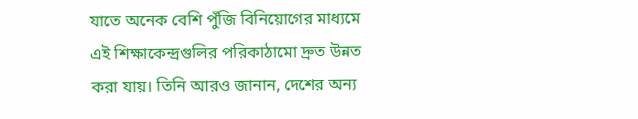যাতে অনেক বেশি পুঁজি বিনিয়োগের মাধ্যমে এই শিক্ষাকেন্দ্রগুলির পরিকাঠামো দ্রুত উন্নত করা যায়। তিনি আরও জানান, দেশের অন্য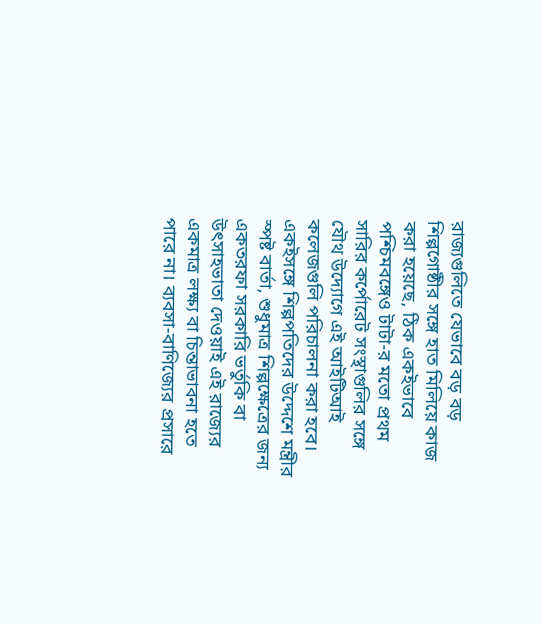রাজ্যগুলিতে যেভাবে বড় বড় শিল্পগোষ্ঠীর সঙ্গে হাত মিলিয়ে কাজ করা হয়েছে, ঠিক একইভাবে পশ্চিমবঙ্গেও টাটা-র মতো প্রথম সারির কর্পোরেট সংস্থাগুলির সঙ্গে যৌথ উদ্যোগে এই আইটিআই কলেজগুলি পরিচালনা করা হবে।
একইসঙ্গে শিল্পপতিদের উদ্দেশে মন্ত্রীর স্পষ্ট বার্তা, শুধুমাত্র শিল্পক্ষেত্রের জন্য একতরফা সরকারি ভর্তুকি বা উৎসাহভাতা দেওয়াই এই রাজ্যের একমাত্র লক্ষ্য বা চিন্তাভাবনা হতে পারে না। ব্যবসা-বাণিজ্যের প্রসারে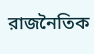রাজনৈতিক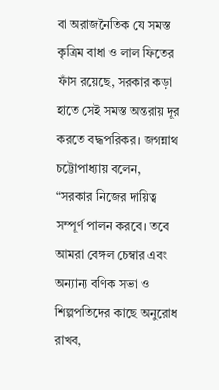বা অরাজনৈতিক যে সমস্ত কৃত্রিম বাধা ও লাল ফিতের ফাঁস রয়েছে, সরকার কড়া হাতে সেই সমস্ত অন্তরায় দূর করতে বদ্ধপরিকর। জগন্নাথ চট্টোপাধ্যায় বলেন, “সরকার নিজের দায়িত্ব সম্পূর্ণ পালন করবে। তবে আমরা বেঙ্গল চেম্বার এবং অন্যান্য বণিক সভা ও শিল্পপতিদের কাছে অনুরোধ রাখব,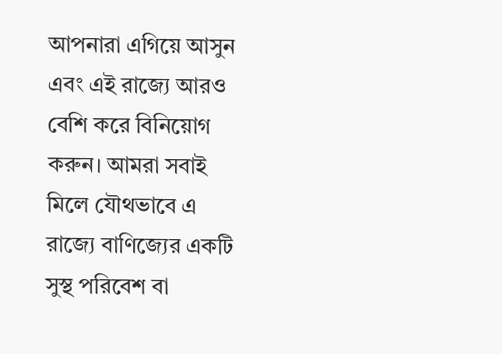আপনারা এগিয়ে আসুন এবং এই রাজ্যে আরও বেশি করে বিনিয়োগ করুন। আমরা সবাই মিলে যৌথভাবে এ রাজ্যে বাণিজ্যের একটি সুস্থ পরিবেশ বা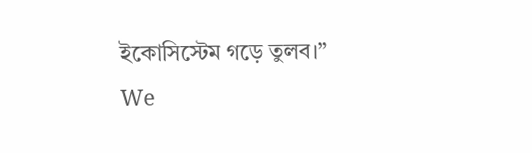ইকোসিস্টেম গড়ে তুলব।”
We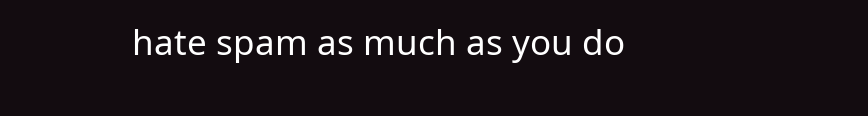hate spam as much as you do